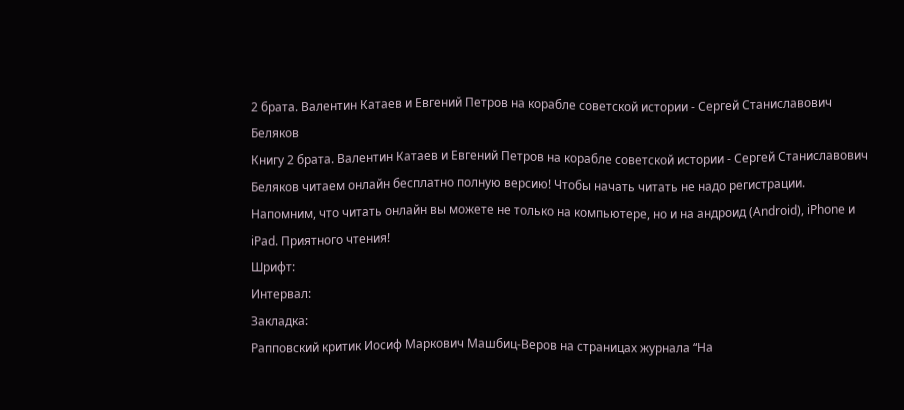2 брата. Валентин Катаев и Евгений Петров на корабле советской истории - Сергей Станиславович Беляков
Книгу 2 брата. Валентин Катаев и Евгений Петров на корабле советской истории - Сергей Станиславович Беляков читаем онлайн бесплатно полную версию! Чтобы начать читать не надо регистрации. Напомним, что читать онлайн вы можете не только на компьютере, но и на андроид (Android), iPhone и iPad. Приятного чтения!
Шрифт:
Интервал:
Закладка:
Рапповский критик Иосиф Маркович Машбиц-Веров на страницах журнала “На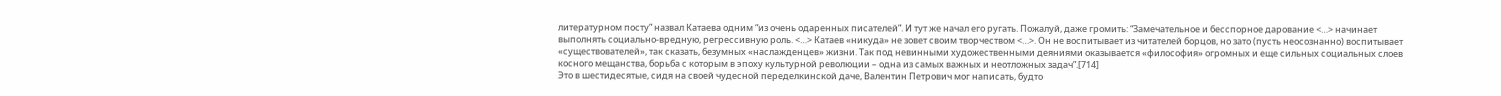литературном посту” назвал Катаева одним “из очень одаренных писателей”. И тут же начал его ругать. Пожалуй, даже громить: “Замечательное и бесспорное дарование <…> начинает выполнять социально-вредную, регрессивную роль. <…> Катаев «никуда» не зовет своим творчеством <…>. Он не воспитывает из читателей борцов, но зато (пусть неосознанно) воспитывает «существователей», так сказать, безумных «наслажденцев» жизни. Так под невинными художественными деяниями оказывается «философия» огромных и еще сильных социальных слоев косного мещанства, борьба с которым в эпоху культурной революции – одна из самых важных и неотложных задач”.[714]
Это в шестидесятые, сидя на своей чудесной переделкинской даче, Валентин Петрович мог написать, будто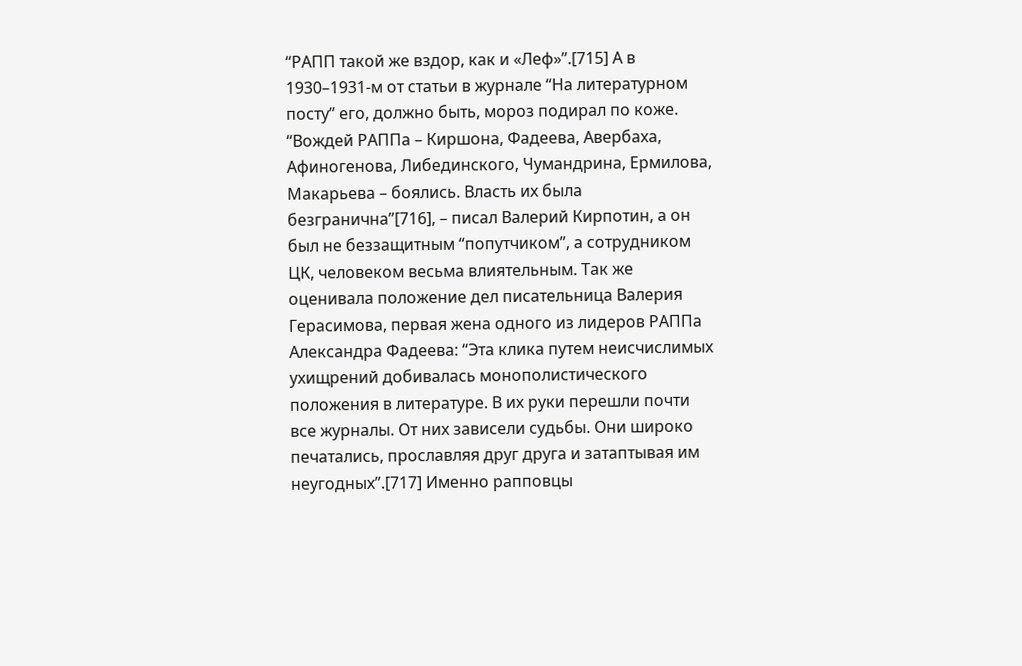“РАПП такой же вздор, как и «Леф»”.[715] А в 1930–1931-м от статьи в журнале “На литературном посту” его, должно быть, мороз подирал по коже.
“Вождей РАППа – Киршона, Фадеева, Авербаха, Афиногенова, Либединского, Чумандрина, Ермилова, Макарьева – боялись. Власть их была безгранична”[716], – писал Валерий Кирпотин, а он был не беззащитным “попутчиком”, а сотрудником ЦК, человеком весьма влиятельным. Так же оценивала положение дел писательница Валерия Герасимова, первая жена одного из лидеров РАППа Александра Фадеева: “Эта клика путем неисчислимых ухищрений добивалась монополистического положения в литературе. В их руки перешли почти все журналы. От них зависели судьбы. Они широко печатались, прославляя друг друга и затаптывая им неугодных”.[717] Именно рапповцы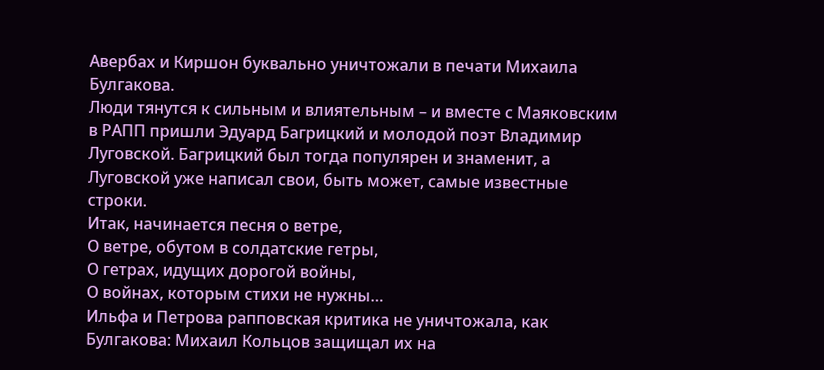Авербах и Киршон буквально уничтожали в печати Михаила Булгакова.
Люди тянутся к сильным и влиятельным – и вместе с Маяковским в РАПП пришли Эдуард Багрицкий и молодой поэт Владимир Луговской. Багрицкий был тогда популярен и знаменит, а Луговской уже написал свои, быть может, самые известные строки.
Итак, начинается песня о ветре,
О ветре, обутом в солдатские гетры,
О гетрах, идущих дорогой войны,
О войнах, которым стихи не нужны…
Ильфа и Петрова рапповская критика не уничтожала, как Булгакова: Михаил Кольцов защищал их на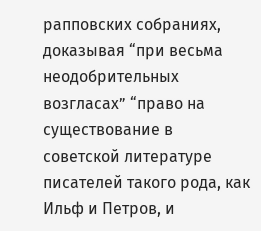рапповских собраниях, доказывая “при весьма неодобрительных возгласах” “право на существование в советской литературе писателей такого рода, как Ильф и Петров, и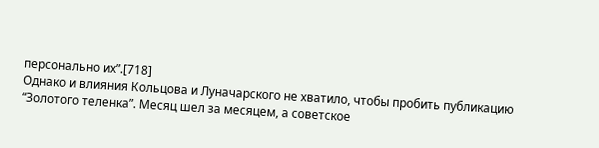персонально их”.[718]
Однако и влияния Кольцова и Луначарского не хватило, чтобы пробить публикацию “Золотого теленка”. Месяц шел за месяцем, а советское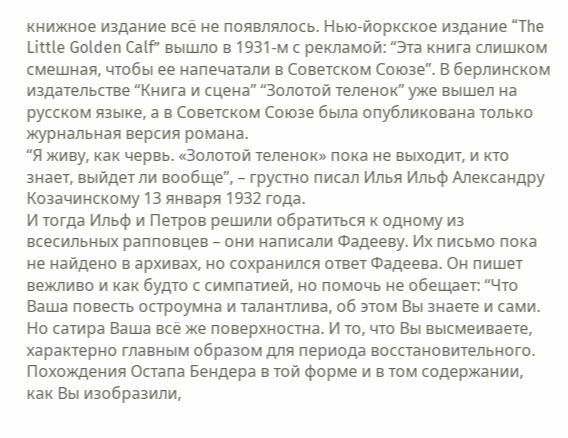книжное издание всё не появлялось. Нью-йоркское издание “The Little Golden Calf” вышло в 1931-м с рекламой: “Эта книга слишком смешная, чтобы ее напечатали в Советском Союзе”. В берлинском издательстве “Книга и сцена” “Золотой теленок” уже вышел на русском языке, а в Советском Союзе была опубликована только журнальная версия романа.
“Я живу, как червь. «Золотой теленок» пока не выходит, и кто знает, выйдет ли вообще”, – грустно писал Илья Ильф Александру Козачинскому 13 января 1932 года.
И тогда Ильф и Петров решили обратиться к одному из всесильных рапповцев – они написали Фадееву. Их письмо пока не найдено в архивах, но сохранился ответ Фадеева. Он пишет вежливо и как будто с симпатией, но помочь не обещает: “Что Ваша повесть остроумна и талантлива, об этом Вы знаете и сами. Но сатира Ваша всё же поверхностна. И то, что Вы высмеиваете, характерно главным образом для периода восстановительного. Похождения Остапа Бендера в той форме и в том содержании, как Вы изобразили,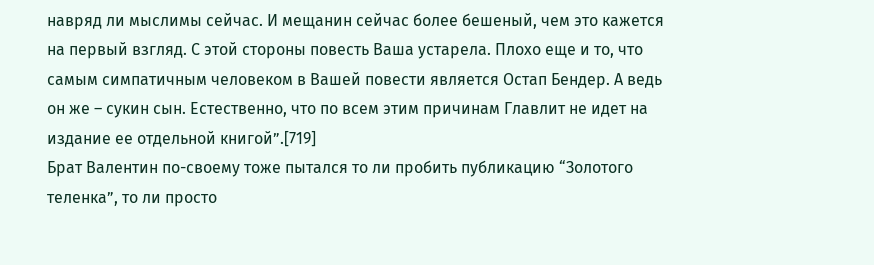навряд ли мыслимы сейчас. И мещанин сейчас более бешеный, чем это кажется на первый взгляд. С этой стороны повесть Ваша устарела. Плохо еще и то, что самым симпатичным человеком в Вашей повести является Остап Бендер. А ведь он же – сукин сын. Естественно, что по всем этим причинам Главлит не идет на издание ее отдельной книгой”.[719]
Брат Валентин по-своему тоже пытался то ли пробить публикацию “Золотого теленка”, то ли просто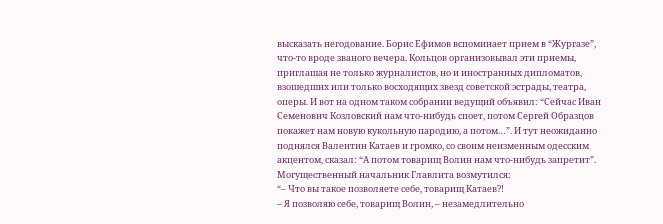высказать негодование. Борис Ефимов вспоминает прием в “Жургазе”, что-то вроде званого вечера. Кольцов организовывал эти приемы, приглашая не только журналистов, но и иностранных дипломатов, взошедших или только восходящих звезд советской эстрады, театра, оперы. И вот на одном таком собрании ведущий объявил: “Сейчас Иван Семенович Козловский нам что-нибудь споет, потом Сергей Образцов покажет нам новую кукольную пародию, а потом…”. И тут неожиданно поднялся Валентин Катаев и громко, со своим неизменным одесским акцентом, сказал: “А потом товарищ Волин нам что-нибудь запретит”.
Могущественный начальник Главлита возмутился:
“– Что вы такое позволяете себе, товарищ Катаев?!
– Я позволяю себе, товарищ Волин, – незамедлительно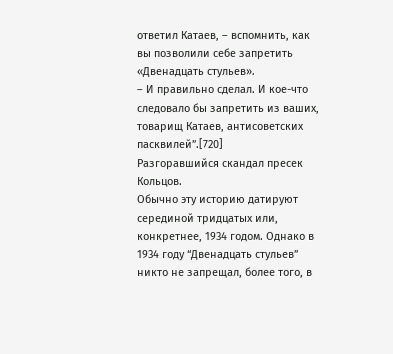ответил Катаев, – вспомнить, как вы позволили себе запретить «Двенадцать стульев».
– И правильно сделал. И кое-что следовало бы запретить из ваших, товарищ Катаев, антисоветских пасквилей”.[720]
Разгоравшийся скандал пресек Кольцов.
Обычно эту историю датируют серединой тридцатых или, конкретнее, 1934 годом. Однако в 1934 году “Двенадцать стульев” никто не запрещал, более того, в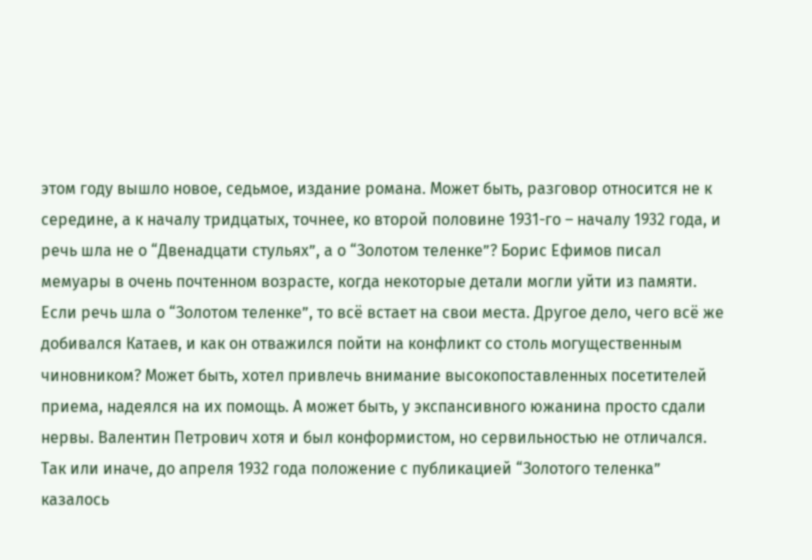этом году вышло новое, седьмое, издание романа. Может быть, разговор относится не к середине, а к началу тридцатых, точнее, ко второй половине 1931-го – началу 1932 года, и речь шла не о “Двенадцати стульях”, а о “Золотом теленке”? Борис Ефимов писал мемуары в очень почтенном возрасте, когда некоторые детали могли уйти из памяти. Если речь шла о “Золотом теленке”, то всё встает на свои места. Другое дело, чего всё же добивался Катаев, и как он отважился пойти на конфликт со столь могущественным чиновником? Может быть, хотел привлечь внимание высокопоставленных посетителей приема, надеялся на их помощь. А может быть, у экспансивного южанина просто сдали нервы. Валентин Петрович хотя и был конформистом, но сервильностью не отличался.
Так или иначе, до апреля 1932 года положение с публикацией “Золотого теленка” казалось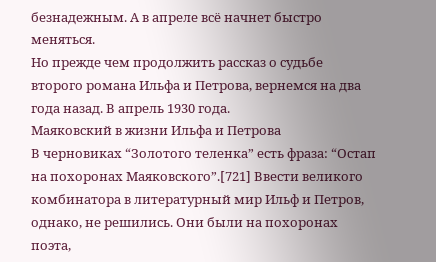безнадежным. А в апреле всё начнет быстро меняться.
Но прежде чем продолжить рассказ о судьбе второго романа Ильфа и Петрова, вернемся на два года назад. В апрель 1930 года.
Маяковский в жизни Ильфа и Петрова
В черновиках “Золотого теленка” есть фраза: “Остап на похоронах Маяковского”.[721] Ввести великого комбинатора в литературный мир Ильф и Петров, однако, не решились. Они были на похоронах поэта,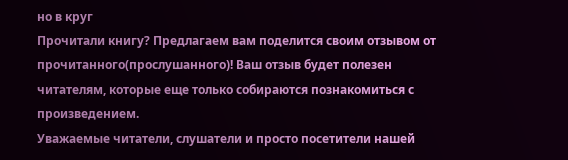но в круг
Прочитали книгу? Предлагаем вам поделится своим отзывом от прочитанного(прослушанного)! Ваш отзыв будет полезен читателям, которые еще только собираются познакомиться с произведением.
Уважаемые читатели, слушатели и просто посетители нашей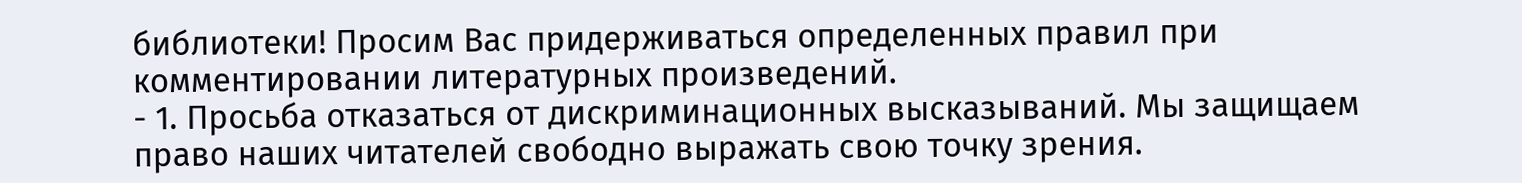библиотеки! Просим Вас придерживаться определенных правил при комментировании литературных произведений.
- 1. Просьба отказаться от дискриминационных высказываний. Мы защищаем право наших читателей свободно выражать свою точку зрения.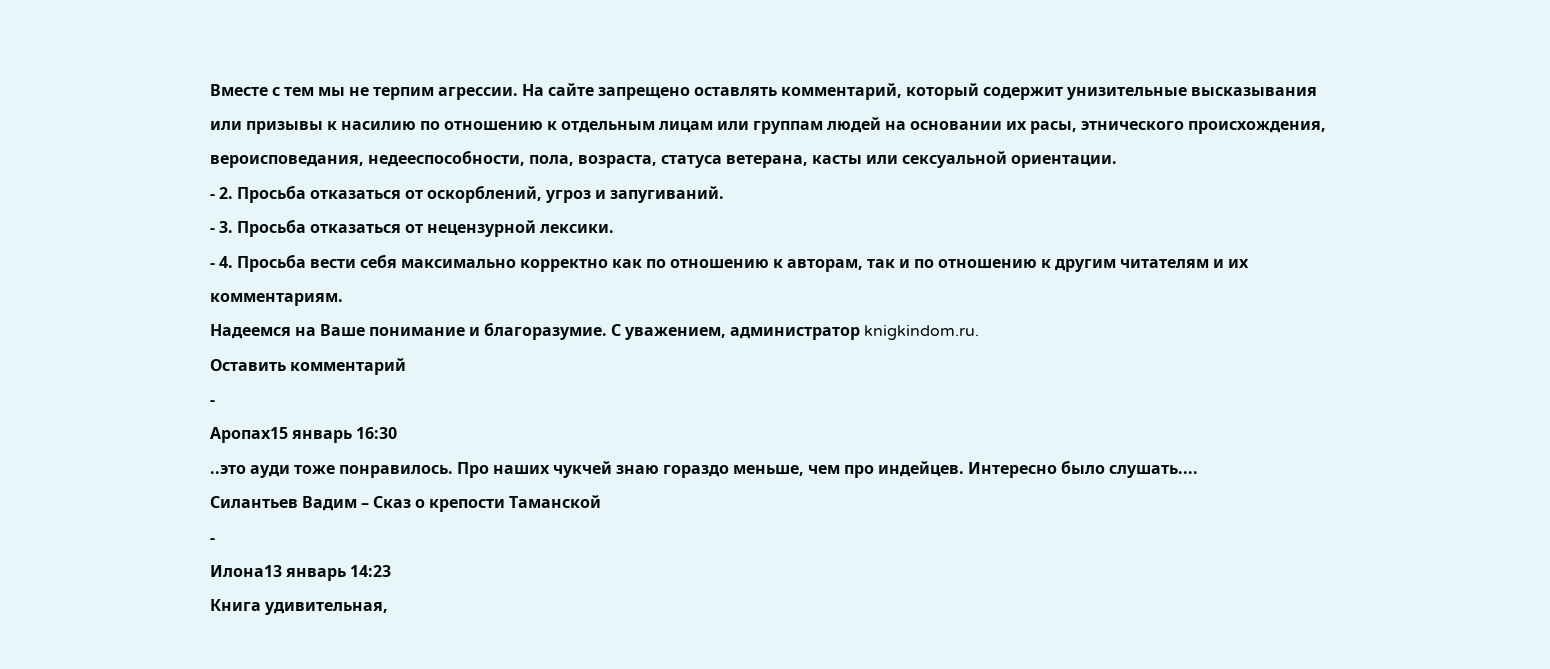Вместе с тем мы не терпим агрессии. На сайте запрещено оставлять комментарий, который содержит унизительные высказывания или призывы к насилию по отношению к отдельным лицам или группам людей на основании их расы, этнического происхождения, вероисповедания, недееспособности, пола, возраста, статуса ветерана, касты или сексуальной ориентации.
- 2. Просьба отказаться от оскорблений, угроз и запугиваний.
- 3. Просьба отказаться от нецензурной лексики.
- 4. Просьба вести себя максимально корректно как по отношению к авторам, так и по отношению к другим читателям и их комментариям.
Надеемся на Ваше понимание и благоразумие. С уважением, администратор knigkindom.ru.
Оставить комментарий
-
Аропах15 январь 16:30
..это ауди тоже понравилось. Про наших чукчей знаю гораздо меньше, чем про индейцев. Интересно было слушать....
Силантьев Вадим – Сказ о крепости Таманской
-
Илона13 январь 14:23
Книга удивительная,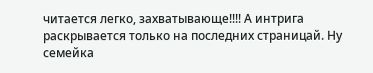читается легко, захватывающе!!!! А интрига раскрывается только на последних страницай. Ну семейка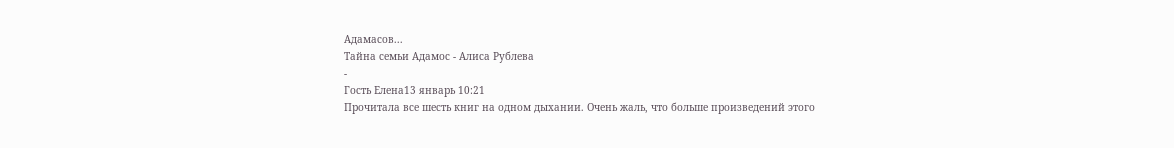Адамасов...
Тайна семьи Адамос - Алиса Рублева
-
Гость Елена13 январь 10:21
Прочитала все шесть книг на одном дыхании. Очень жаль, что больше произведений этого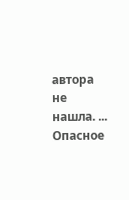автора не нашла. ...
Опасное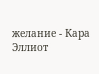желание - Кара Эллиот